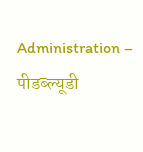Administration – पीडब्ल्यूडी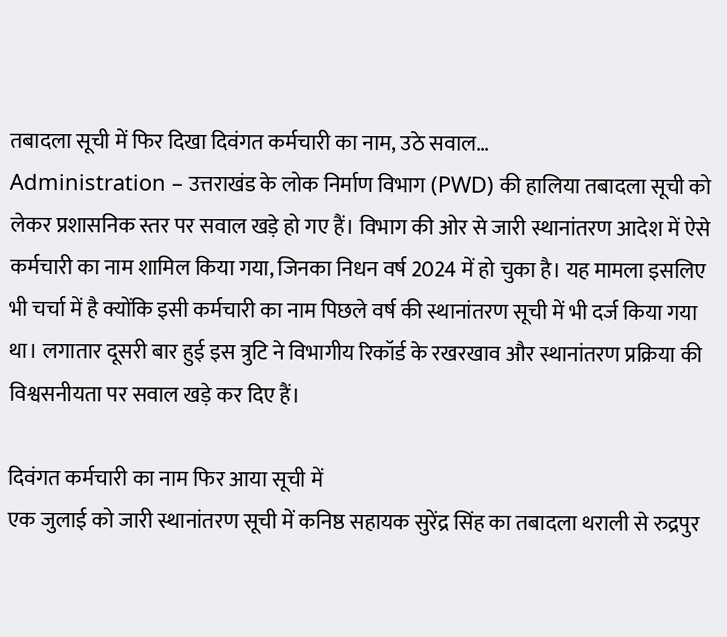तबादला सूची में फिर दिखा दिवंगत कर्मचारी का नाम, उठे सवाल…
Administration – उत्तराखंड के लोक निर्माण विभाग (PWD) की हालिया तबादला सूची को लेकर प्रशासनिक स्तर पर सवाल खड़े हो गए हैं। विभाग की ओर से जारी स्थानांतरण आदेश में ऐसे कर्मचारी का नाम शामिल किया गया, जिनका निधन वर्ष 2024 में हो चुका है। यह मामला इसलिए भी चर्चा में है क्योंकि इसी कर्मचारी का नाम पिछले वर्ष की स्थानांतरण सूची में भी दर्ज किया गया था। लगातार दूसरी बार हुई इस त्रुटि ने विभागीय रिकॉर्ड के रखरखाव और स्थानांतरण प्रक्रिया की विश्वसनीयता पर सवाल खड़े कर दिए हैं।

दिवंगत कर्मचारी का नाम फिर आया सूची में
एक जुलाई को जारी स्थानांतरण सूची में कनिष्ठ सहायक सुरेंद्र सिंह का तबादला थराली से रुद्रपुर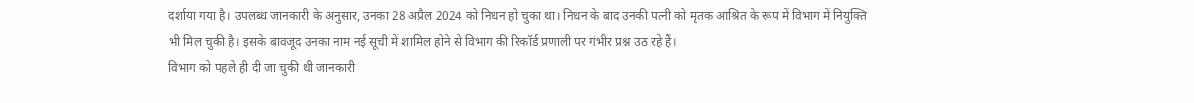दर्शाया गया है। उपलब्ध जानकारी के अनुसार, उनका 28 अप्रैल 2024 को निधन हो चुका था। निधन के बाद उनकी पत्नी को मृतक आश्रित के रूप में विभाग में नियुक्ति भी मिल चुकी है। इसके बावजूद उनका नाम नई सूची में शामिल होने से विभाग की रिकॉर्ड प्रणाली पर गंभीर प्रश्न उठ रहे हैं।
विभाग को पहले ही दी जा चुकी थी जानकारी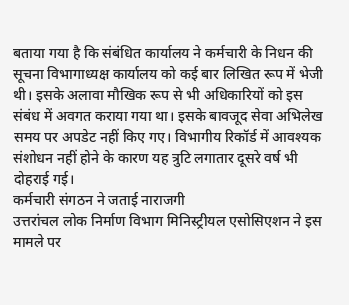बताया गया है कि संबंधित कार्यालय ने कर्मचारी के निधन की सूचना विभागाध्यक्ष कार्यालय को कई बार लिखित रूप में भेजी थी। इसके अलावा मौखिक रूप से भी अधिकारियों को इस संबंध में अवगत कराया गया था। इसके बावजूद सेवा अभिलेख समय पर अपडेट नहीं किए गए। विभागीय रिकॉर्ड में आवश्यक संशोधन नहीं होने के कारण यह त्रुटि लगातार दूसरे वर्ष भी दोहराई गई।
कर्मचारी संगठन ने जताई नाराजगी
उत्तरांचल लोक निर्माण विभाग मिनिस्ट्रीयल एसोसिएशन ने इस मामले पर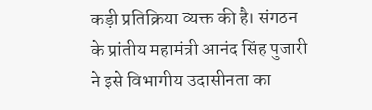कड़ी प्रतिक्रिया व्यक्त की है। संगठन के प्रांतीय महामंत्री आनंद सिंह पुजारी ने इसे विभागीय उदासीनता का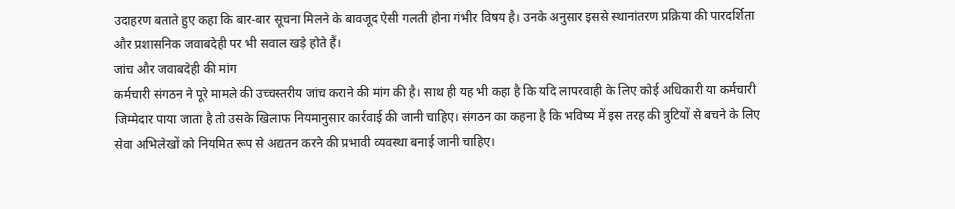उदाहरण बताते हुए कहा कि बार-बार सूचना मिलने के बावजूद ऐसी गलती होना गंभीर विषय है। उनके अनुसार इससे स्थानांतरण प्रक्रिया की पारदर्शिता और प्रशासनिक जवाबदेही पर भी सवाल खड़े होते हैं।
जांच और जवाबदेही की मांग
कर्मचारी संगठन ने पूरे मामले की उच्चस्तरीय जांच कराने की मांग की है। साथ ही यह भी कहा है कि यदि लापरवाही के लिए कोई अधिकारी या कर्मचारी जिम्मेदार पाया जाता है तो उसके खिलाफ नियमानुसार कार्रवाई की जानी चाहिए। संगठन का कहना है कि भविष्य में इस तरह की त्रुटियों से बचने के लिए सेवा अभिलेखों को नियमित रूप से अद्यतन करने की प्रभावी व्यवस्था बनाई जानी चाहिए।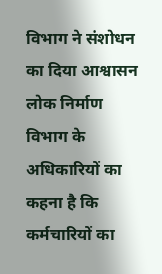विभाग ने संशोधन का दिया आश्वासन
लोक निर्माण विभाग के अधिकारियों का कहना है कि कर्मचारियों का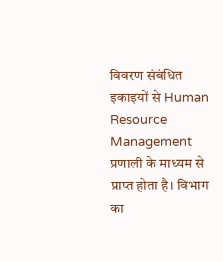विवरण संबंधित इकाइयों से Human Resource Management प्रणाली के माध्यम से प्राप्त होता है। विभाग का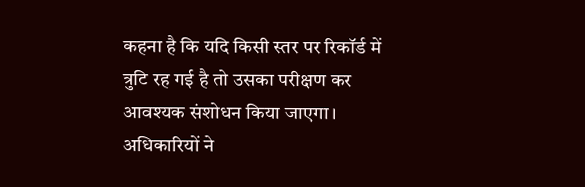कहना है कि यदि किसी स्तर पर रिकॉर्ड में त्रुटि रह गई है तो उसका परीक्षण कर आवश्यक संशोधन किया जाएगा। अधिकारियों ने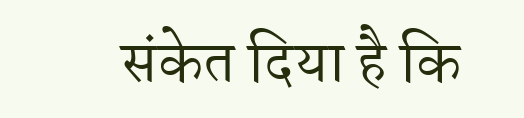संकेत दिया है कि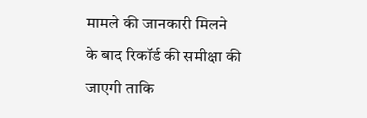मामले की जानकारी मिलने के बाद रिकॉर्ड की समीक्षा की जाएगी ताकि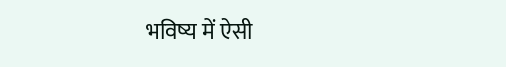भविष्य में ऐसी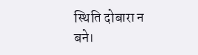स्थिति दोबारा न बने।